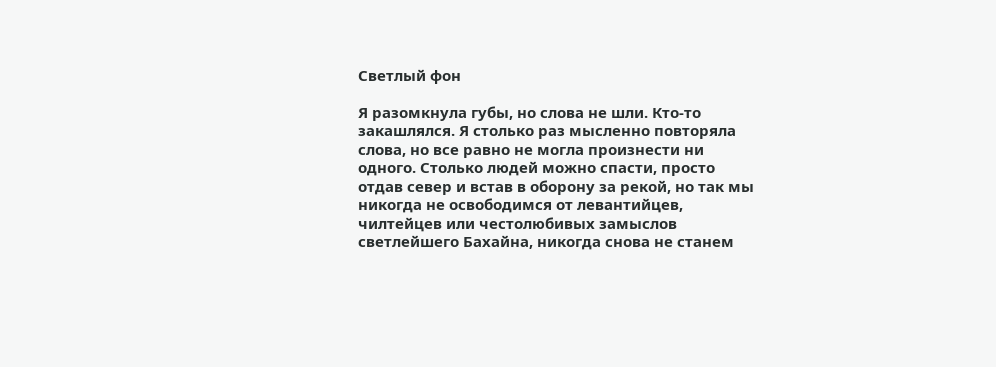Светлый фон

Я разомкнула губы, но слова не шли. Кто-то закашлялся. Я столько раз мысленно повторяла слова, но все равно не могла произнести ни одного. Столько людей можно спасти, просто отдав север и встав в оборону за рекой, но так мы никогда не освободимся от левантийцев, чилтейцев или честолюбивых замыслов светлейшего Бахайна, никогда снова не станем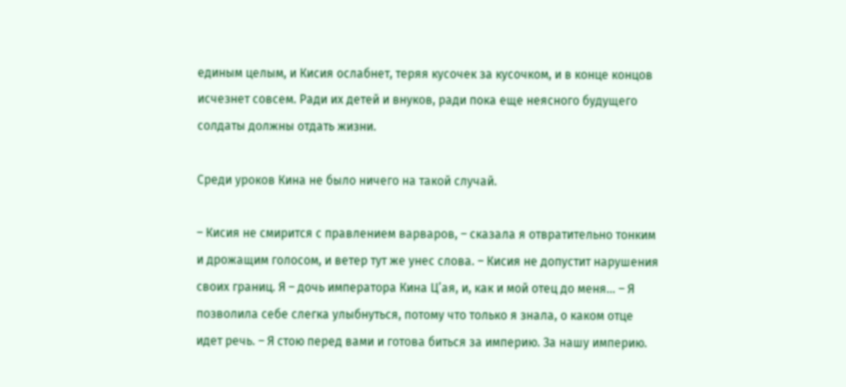единым целым, и Кисия ослабнет, теряя кусочек за кусочком, и в конце концов исчезнет совсем. Ради их детей и внуков, ради пока еще неясного будущего солдаты должны отдать жизни.

Среди уроков Кина не было ничего на такой случай.

– Кисия не смирится с правлением варваров, – сказала я отвратительно тонким и дрожащим голосом, и ветер тут же унес слова. – Кисия не допустит нарушения своих границ. Я – дочь императора Кина Ц’ая, и, как и мой отец до меня… – Я позволила себе слегка улыбнуться, потому что только я знала, о каком отце идет речь. – Я стою перед вами и готова биться за империю. За нашу империю.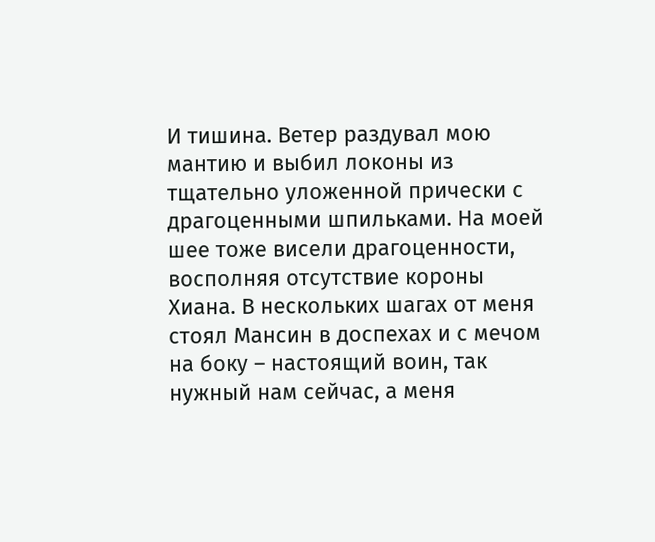И тишина. Ветер раздувал мою мантию и выбил локоны из тщательно уложенной прически с драгоценными шпильками. На моей шее тоже висели драгоценности, восполняя отсутствие короны Хиана. В нескольких шагах от меня стоял Мансин в доспехах и с мечом на боку – настоящий воин, так нужный нам сейчас, а меня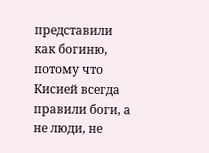представили как богиню, потому что Кисией всегда правили боги, а не люди, не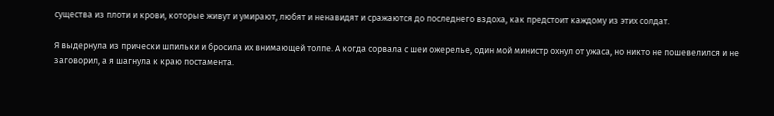существа из плоти и крови, которые живут и умирают, любят и ненавидят и сражаются до последнего вздоха, как предстоит каждому из этих солдат.

Я выдернула из прически шпильки и бросила их внимающей толпе. А когда сорвала с шеи ожерелье, один мой министр охнул от ужаса, но никто не пошевелился и не заговорил, а я шагнула к краю постамента.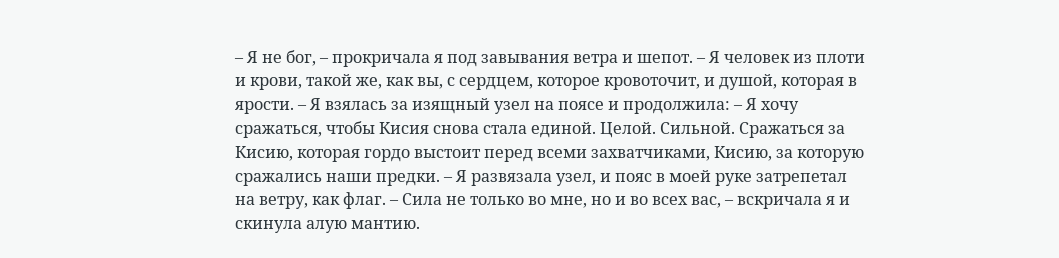– Я не бог, – прокричала я под завывания ветра и шепот. – Я человек из плоти и крови, такой же, как вы, с сердцем, которое кровоточит, и душой, которая в ярости. – Я взялась за изящный узел на поясе и продолжила: – Я хочу сражаться, чтобы Кисия снова стала единой. Целой. Сильной. Сражаться за Кисию, которая гордо выстоит перед всеми захватчиками, Кисию, за которую сражались наши предки. – Я развязала узел, и пояс в моей руке затрепетал на ветру, как флаг. – Сила не только во мне, но и во всех вас, – вскричала я и скинула алую мантию.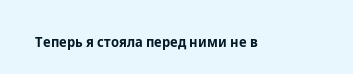Теперь я стояла перед ними не в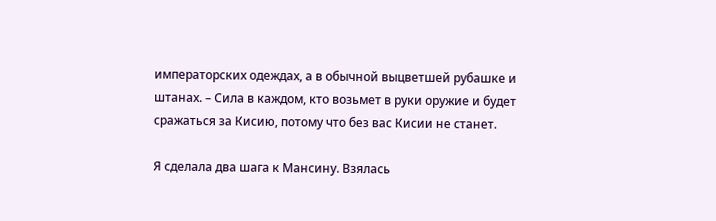императорских одеждах, а в обычной выцветшей рубашке и штанах. – Сила в каждом, кто возьмет в руки оружие и будет сражаться за Кисию, потому что без вас Кисии не станет.

Я сделала два шага к Мансину. Взялась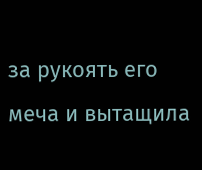за рукоять его меча и вытащила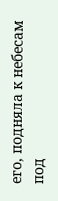его, подняла к небесам под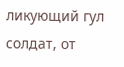ликующий гул солдат, от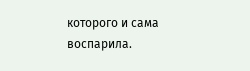которого и сама воспарила.